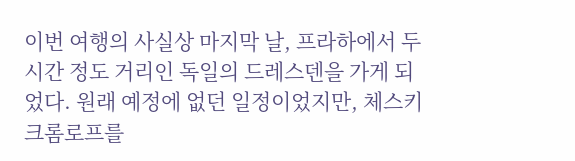이번 여행의 사실상 마지막 날, 프라하에서 두 시간 정도 거리인 독일의 드레스덴을 가게 되었다. 원래 예정에 없던 일정이었지만, 체스키 크롬로프를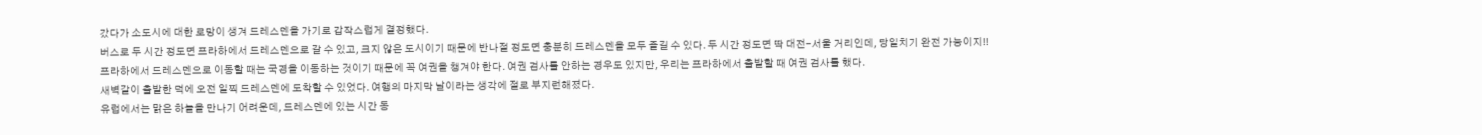갔다가 소도시에 대한 로망이 생겨 드레스덴을 가기로 갑작스럽게 결정했다.
버스로 두 시간 정도면 프라하에서 드레스덴으로 갈 수 있고, 크지 않은 도시이기 때문에 반나절 정도면 충분히 드레스덴을 모두 즐길 수 있다. 두 시간 정도면 딱 대전-서울 거리인데, 당일치기 완전 가능이지!!
프라하에서 드레스덴으로 이동할 때는 국경을 이동하는 것이기 때문에 꼭 여권을 챙겨야 한다. 여권 검사를 안하는 경우도 있지만, 우리는 프라하에서 출발할 때 여권 검사를 했다.
새벽같이 출발한 덕에 오전 일찍 드레스덴에 도착할 수 있었다. 여행의 마지막 날이라는 생각에 절로 부지런해졌다.
유럽에서는 맑은 하늘을 만나기 어려운데, 드레스덴에 있는 시간 동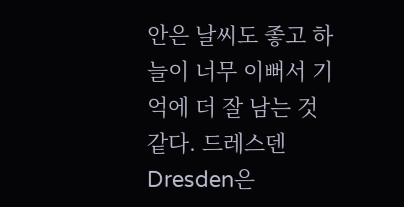안은 날씨도 좋고 하늘이 너무 이뻐서 기억에 더 잘 남는 것 같다. 드레스덴 Dresden은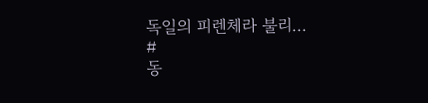독일의 피렌체라 불리...
#
동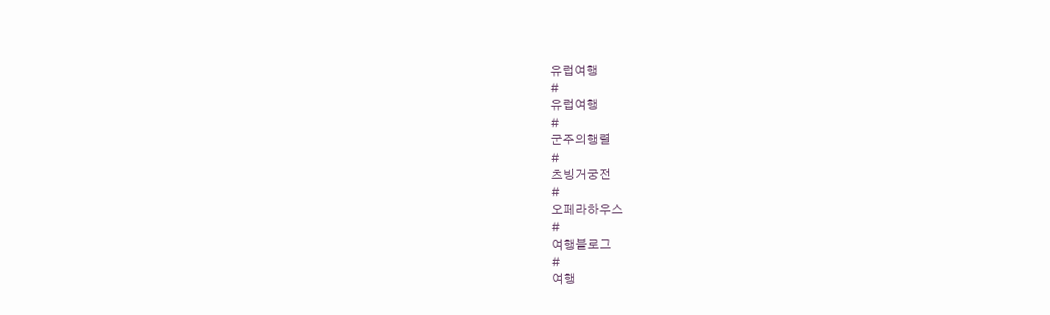유럽여행
#
유럽여행
#
군주의행렬
#
츠빙거궁전
#
오페라하우스
#
여행블로그
#
여행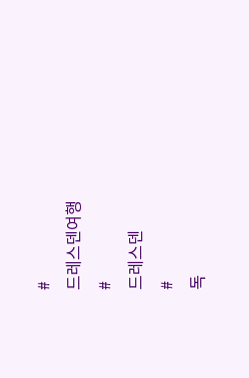#
드레스덴여행
#
드레스덴
#
독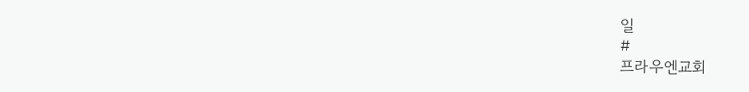일
#
프라우엔교회